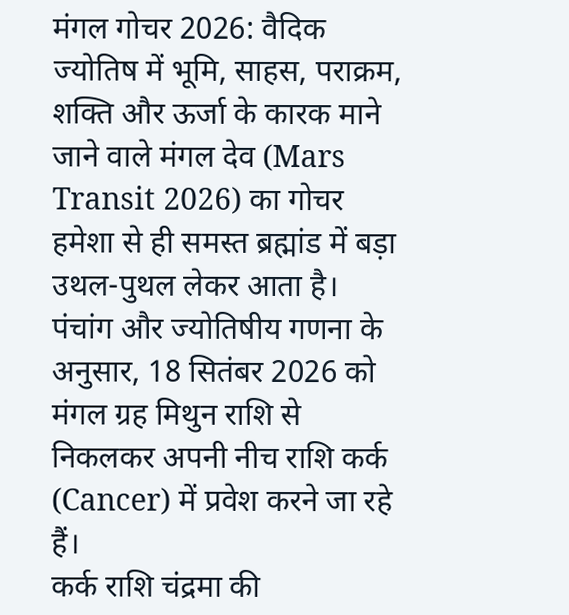मंगल गोचर 2026: वैदिक ज्योतिष में भूमि, साहस, पराक्रम, शक्ति और ऊर्जा के कारक माने जाने वाले मंगल देव (Mars Transit 2026) का गोचर हमेशा से ही समस्त ब्रह्मांड में बड़ा उथल-पुथल लेकर आता है। पंचांग और ज्योतिषीय गणना के अनुसार, 18 सितंबर 2026 को मंगल ग्रह मिथुन राशि से निकलकर अपनी नीच राशि कर्क (Cancer) में प्रवेश करने जा रहे हैं।
कर्क राशि चंद्रमा की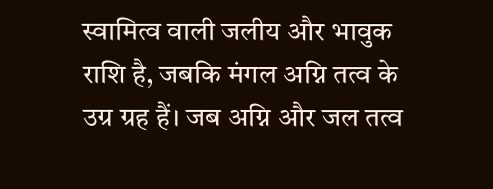स्वामित्व वाली जलीय और भावुक राशि है, जबकि मंगल अग्नि तत्व के उग्र ग्रह हैं। जब अग्नि और जल तत्व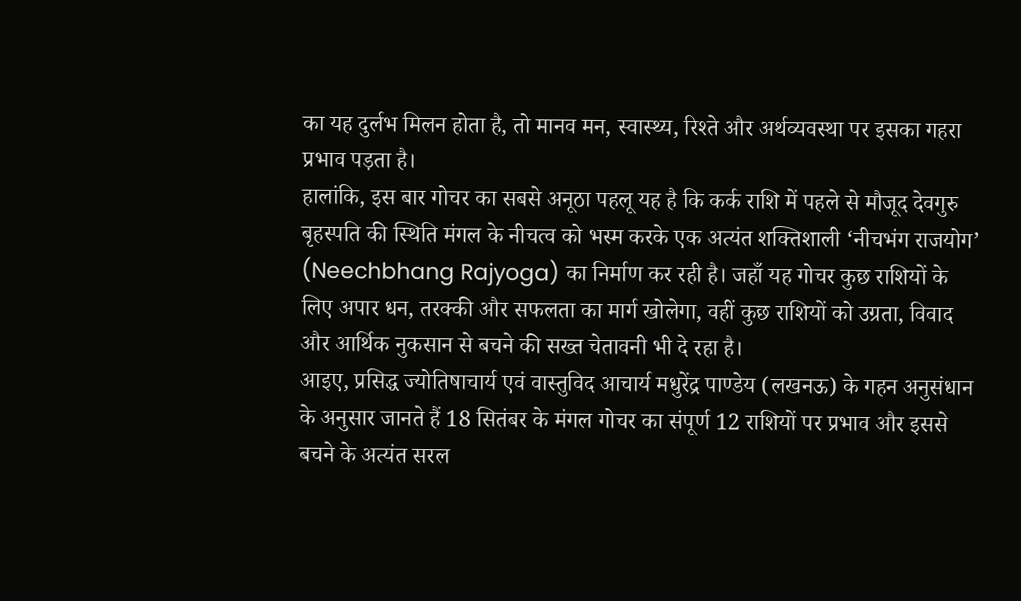का यह दुर्लभ मिलन होता है, तो मानव मन, स्वास्थ्य, रिश्ते और अर्थव्यवस्था पर इसका गहरा प्रभाव पड़ता है।
हालांकि, इस बार गोचर का सबसे अनूठा पहलू यह है कि कर्क राशि में पहले से मौजूद देवगुरु बृहस्पति की स्थिति मंगल के नीचत्व को भस्म करके एक अत्यंत शक्तिशाली ‘नीचभंग राजयोग’ (Neechbhang Rajyoga) का निर्माण कर रही है। जहाँ यह गोचर कुछ राशियों के लिए अपार धन, तरक्की और सफलता का मार्ग खोलेगा, वहीं कुछ राशियों को उग्रता, विवाद और आर्थिक नुकसान से बचने की सख्त चेतावनी भी दे रहा है।
आइए, प्रसिद्ध ज्योतिषाचार्य एवं वास्तुविद आचार्य मधुरेंद्र पाण्डेय (लखनऊ) के गहन अनुसंधान के अनुसार जानते हैं 18 सितंबर के मंगल गोचर का संपूर्ण 12 राशियों पर प्रभाव और इससे बचने के अत्यंत सरल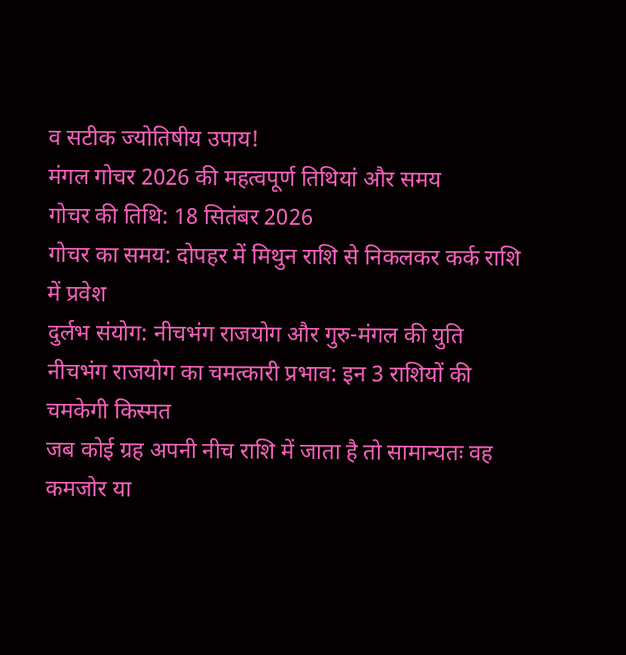व सटीक ज्योतिषीय उपाय!
मंगल गोचर 2026 की महत्वपूर्ण तिथियां और समय
गोचर की तिथि: 18 सितंबर 2026
गोचर का समय: दोपहर में मिथुन राशि से निकलकर कर्क राशि में प्रवेश
दुर्लभ संयोग: नीचभंग राजयोग और गुरु-मंगल की युति
नीचभंग राजयोग का चमत्कारी प्रभाव: इन 3 राशियों की चमकेगी किस्मत
जब कोई ग्रह अपनी नीच राशि में जाता है तो सामान्यतः वह कमजोर या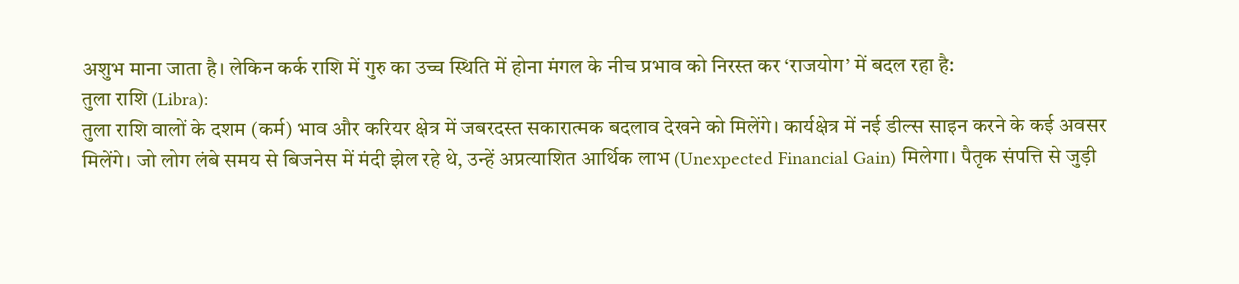अशुभ माना जाता है। लेकिन कर्क राशि में गुरु का उच्च स्थिति में होना मंगल के नीच प्रभाव को निरस्त कर ‘राजयोग’ में बदल रहा है:
तुला राशि (Libra):
तुला राशि वालों के दशम (कर्म) भाव और करियर क्षेत्र में जबरदस्त सकारात्मक बदलाव देखने को मिलेंगे। कार्यक्षेत्र में नई डील्स साइन करने के कई अवसर मिलेंगे। जो लोग लंबे समय से बिजनेस में मंदी झेल रहे थे, उन्हें अप्रत्याशित आर्थिक लाभ (Unexpected Financial Gain) मिलेगा। पैतृक संपत्ति से जुड़ी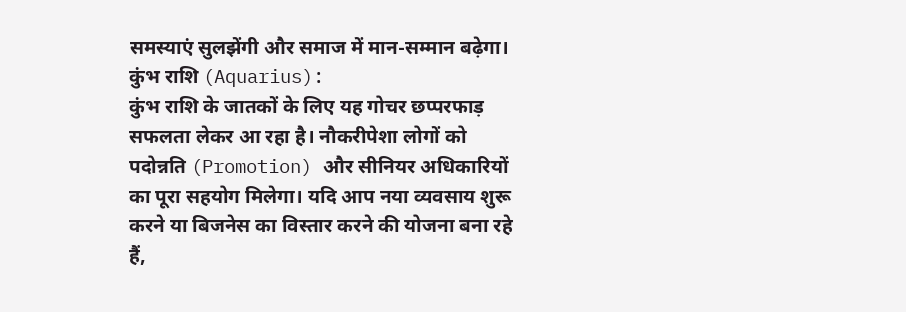समस्याएं सुलझेंगी और समाज में मान-सम्मान बढ़ेगा।
कुंभ राशि (Aquarius):
कुंभ राशि के जातकों के लिए यह गोचर छप्परफाड़ सफलता लेकर आ रहा है। नौकरीपेशा लोगों को पदोन्नति (Promotion) और सीनियर अधिकारियों का पूरा सहयोग मिलेगा। यदि आप नया व्यवसाय शुरू करने या बिजनेस का विस्तार करने की योजना बना रहे हैं,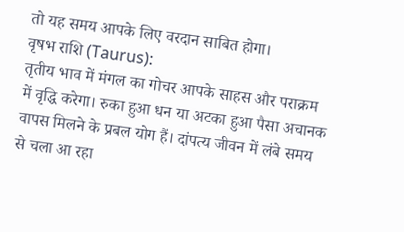तो यह समय आपके लिए वरदान साबित होगा।
वृषभ राशि (Taurus):
तृतीय भाव में मंगल का गोचर आपके साहस और पराक्रम में वृद्धि करेगा। रुका हुआ धन या अटका हुआ पैसा अचानक वापस मिलने के प्रबल योग हैं। दांपत्य जीवन में लंबे समय से चला आ रहा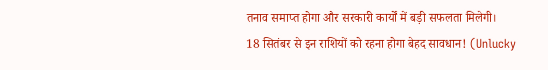तनाव समाप्त होगा और सरकारी कार्यों में बड़ी सफलता मिलेगी।
18 सितंबर से इन राशियों को रहना होगा बेहद सावधान! (Unlucky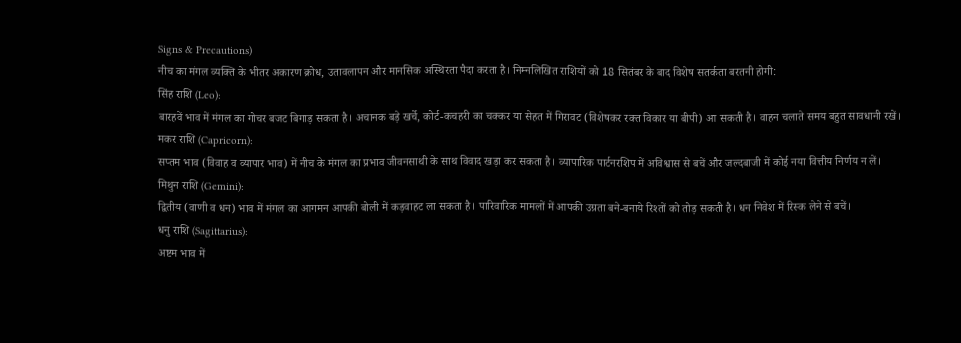Signs & Precautions)
नीच का मंगल व्यक्ति के भीतर अकारण क्रोध, उतावलापन और मानसिक अस्थिरता पैदा करता है। निम्नलिखित राशियों को 18 सितंबर के बाद विशेष सतर्कता बरतनी होगी:
सिंह राशि (Leo):
बारहवें भाव में मंगल का गोचर बजट बिगाड़ सकता है। अचानक बड़े खर्चे, कोर्ट-कचहरी का चक्कर या सेहत में गिरावट (विशेषकर रक्त विकार या बीपी) आ सकती है। वाहन चलाते समय बहुत सावधानी रखें।
मकर राशि (Capricorn):
सप्तम भाव (विवाह व व्यापार भाव) में नीच के मंगल का प्रभाव जीवनसाथी के साथ विवाद खड़ा कर सकता है। व्यापारिक पार्टनरशिप में अविश्वास से बचें और जल्दबाजी में कोई नया वित्तीय निर्णय न लें।
मिथुन राशि (Gemini):
द्वितीय (वाणी व धन) भाव में मंगल का आगमन आपकी बोली में कड़वाहट ला सकता है। पारिवारिक मामलों में आपकी उग्रता बने-बनाये रिश्तों को तोड़ सकती है। धन निवेश में रिस्क लेने से बचें।
धनु राशि (Sagittarius):
अष्टम भाव में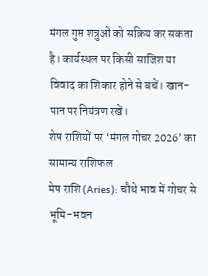मंगल गुप्त शत्रुओं को सक्रिय कर सकता है। कार्यस्थल पर किसी साजिश या विवाद का शिकार होने से बचें। खान-पान पर नियंत्रण रखें।
शेष राशियों पर ‘मंगल गोचर 2026’ का सामान्य राशिफल
मेष राशि (Aries): चौथे भाव में गोचर से भूमि-भवन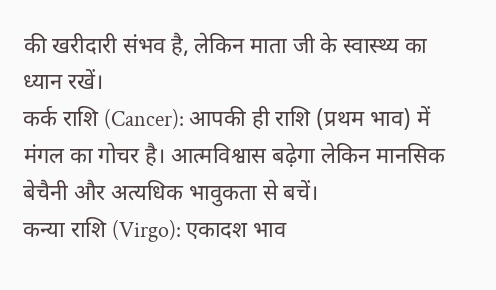की खरीदारी संभव है, लेकिन माता जी के स्वास्थ्य का ध्यान रखें।
कर्क राशि (Cancer): आपकी ही राशि (प्रथम भाव) में मंगल का गोचर है। आत्मविश्वास बढ़ेगा लेकिन मानसिक बेचैनी और अत्यधिक भावुकता से बचें।
कन्या राशि (Virgo): एकादश भाव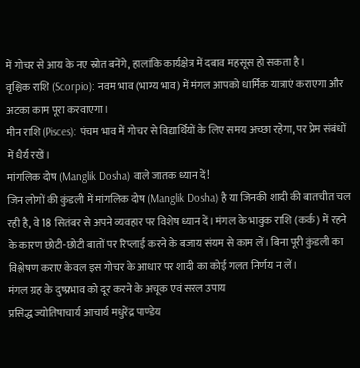में गोचर से आय के नए स्रोत बनेंगे, हालांकि कार्यक्षेत्र में दबाव महसूस हो सकता है।
वृश्चिक राशि (Scorpio): नवम भाव (भाग्य भाव) में मंगल आपको धार्मिक यात्राएं कराएगा और अटका काम पूरा करवाएगा।
मीन राशि (Pisces): पंचम भाव में गोचर से विद्यार्थियों के लिए समय अच्छा रहेगा, पर प्रेम संबंधों में धैर्य रखें।
मांगलिक दोष (Manglik Dosha) वाले जातक ध्यान दें!
जिन लोगों की कुंडली में मांगलिक दोष (Manglik Dosha) है या जिनकी शादी की बातचीत चल रही है, वे 18 सितंबर से अपने व्यवहार पर विशेष ध्यान दें। मंगल के भावुक राशि (कर्क) में रहने के कारण छोटी-छोटी बातों पर रिप्लाई करने के बजाय संयम से काम लें। बिना पूरी कुंडली का विश्लेषण कराए केवल इस गोचर के आधार पर शादी का कोई गलत निर्णय न लें।
मंगल ग्रह के दुष्प्रभाव को दूर करने के अचूक एवं सरल उपाय
प्रसिद्ध ज्योतिषाचार्य आचार्य मधुरेंद्र पाण्डेय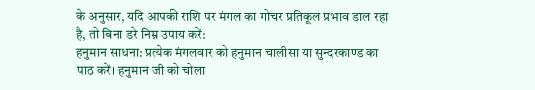के अनुसार, यदि आपकी राशि पर मंगल का गोचर प्रतिकूल प्रभाव डाल रहा है, तो बिना डरे निम्न उपाय करें:
हनुमान साधना: प्रत्येक मंगलवार को हनुमान चालीसा या सुन्दरकाण्ड का पाठ करें। हनुमान जी को चोला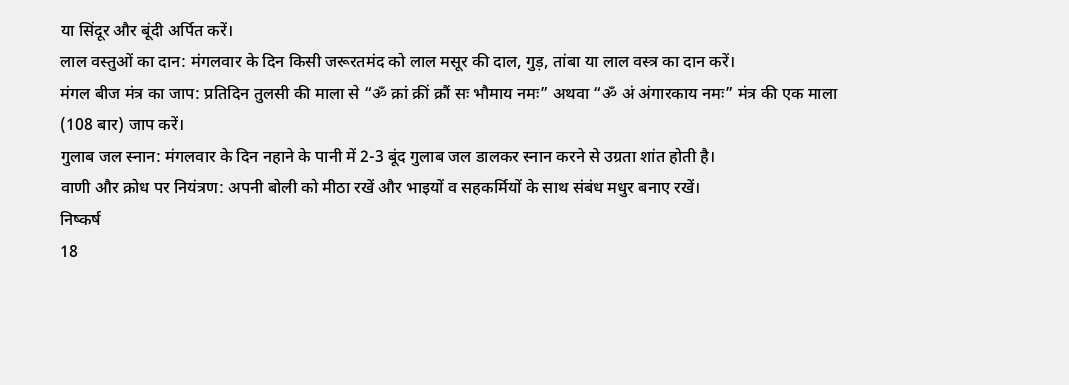या सिंदूर और बूंदी अर्पित करें।
लाल वस्तुओं का दान: मंगलवार के दिन किसी जरूरतमंद को लाल मसूर की दाल, गुड़, तांबा या लाल वस्त्र का दान करें।
मंगल बीज मंत्र का जाप: प्रतिदिन तुलसी की माला से “ॐ क्रां क्रीं क्रौं सः भौमाय नमः” अथवा “ॐ अं अंगारकाय नमः” मंत्र की एक माला (108 बार) जाप करें।
गुलाब जल स्नान: मंगलवार के दिन नहाने के पानी में 2-3 बूंद गुलाब जल डालकर स्नान करने से उग्रता शांत होती है।
वाणी और क्रोध पर नियंत्रण: अपनी बोली को मीठा रखें और भाइयों व सहकर्मियों के साथ संबंध मधुर बनाए रखें।
निष्कर्ष
18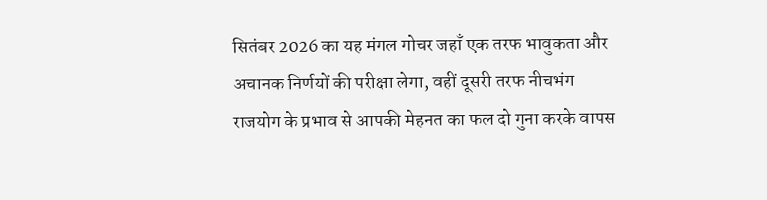सितंबर 2026 का यह मंगल गोचर जहाँ एक तरफ भावुकता और अचानक निर्णयों की परीक्षा लेगा, वहीं दूसरी तरफ नीचभंग राजयोग के प्रभाव से आपकी मेहनत का फल दो गुना करके वापस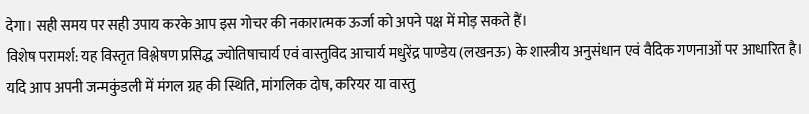देगा। सही समय पर सही उपाय करके आप इस गोचर की नकारात्मक ऊर्जा को अपने पक्ष में मोड़ सकते हैं।
विशेष परामर्श: यह विस्तृत विश्लेषण प्रसिद्ध ज्योतिषाचार्य एवं वास्तुविद आचार्य मधुरेंद्र पाण्डेय (लखनऊ) के शास्त्रीय अनुसंधान एवं वैदिक गणनाओं पर आधारित है। यदि आप अपनी जन्मकुंडली में मंगल ग्रह की स्थिति, मांगलिक दोष, करियर या वास्तु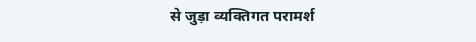से जुड़ा व्यक्तिगत परामर्श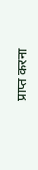प्राप्त करना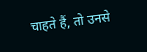चाहते हैं, तो उनसे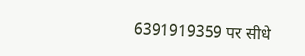6391919359 पर सीधे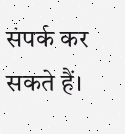संपर्क कर सकते हैं।